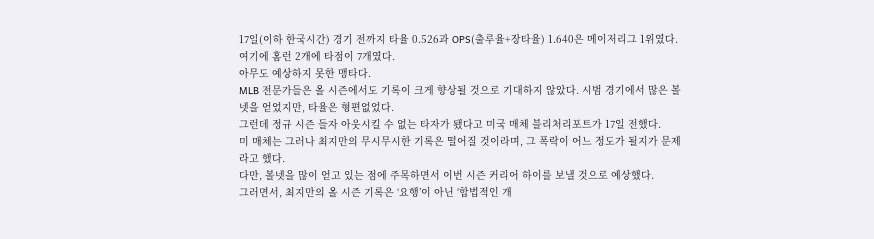17일(이하 한국시간) 경기 전까지 타율 0.526과 OPS(출루율+장타율) 1.640은 메이저리그 1위였다. 여기에 홈런 2개에 타점이 7개였다.
아무도 예상하지 못한 맹타다.
MLB 전문가들은 올 시즌에서도 기록이 크게 향상될 것으로 기대하지 않았다. 시범 경기에서 많은 볼넷을 얻었지만, 타율은 형편없었다.
그런데 정규 시즌 들자 아웃시킬 수 없는 타자가 됐다고 미국 매체 블리처리포트가 17일 전했다.
미 매체는 그러나 최지만의 무시무시한 기록은 떨어질 것이라며, 그 폭락이 어느 정도가 될지가 문제라고 했다.
다만, 볼넷을 많이 얻고 있는 점에 주목하면서 이번 시즌 커리어 하이를 보낼 것으로 예상했다.
그러면서, 최지만의 올 시즌 기록은 ‘요행’이 아닌 ‘합법적인 개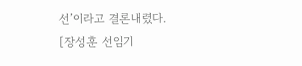선’이라고 결론내렸다.
[장성훈 선임기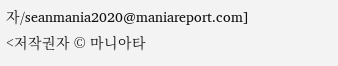자/seanmania2020@maniareport.com]
<저작권자 © 마니아타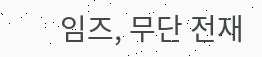임즈, 무단 전재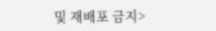및 재배포 금지>